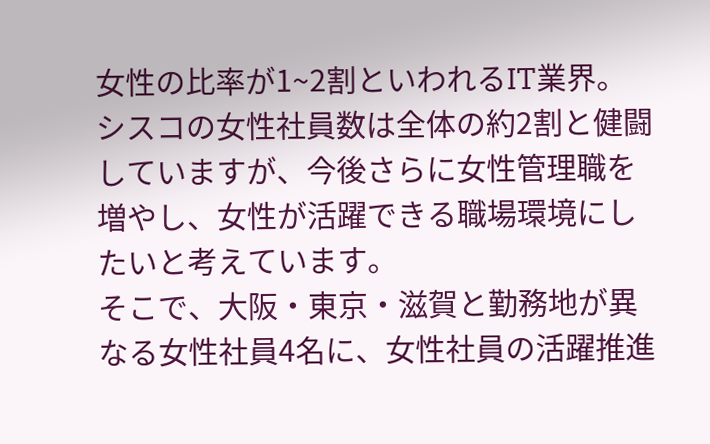女性の比率が1~2割といわれるIT業界。
シスコの女性社員数は全体の約2割と健闘していますが、今後さらに女性管理職を増やし、女性が活躍できる職場環境にしたいと考えています。
そこで、大阪・東京・滋賀と勤務地が異なる女性社員4名に、女性社員の活躍推進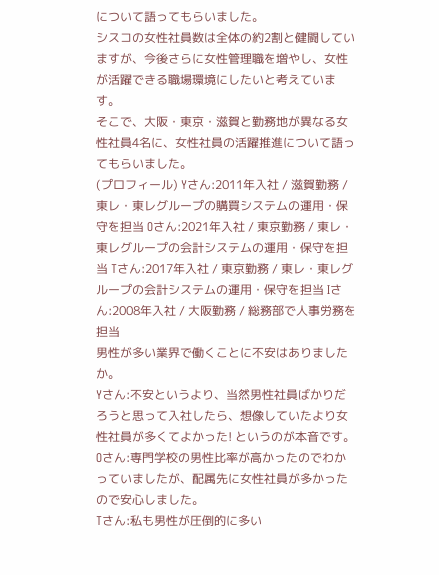について語ってもらいました。
シスコの女性社員数は全体の約2割と健闘していますが、今後さらに女性管理職を増やし、女性が活躍できる職場環境にしたいと考えています。
そこで、大阪・東京・滋賀と勤務地が異なる女性社員4名に、女性社員の活躍推進について語ってもらいました。
(プロフィール) Yさん:2011年入社 / 滋賀勤務 / 東レ・東レグループの購買システムの運用・保守を担当 Oさん:2021年入社 / 東京勤務 / 東レ・東レグループの会計システムの運用・保守を担当 Tさん:2017年入社 / 東京勤務 / 東レ・東レグループの会計システムの運用・保守を担当 Iさん:2008年入社 / 大阪勤務 / 総務部で人事労務を担当
男性が多い業界で働くことに不安はありましたか。
Yさん:不安というより、当然男性社員ばかりだろうと思って入社したら、想像していたより女性社員が多くてよかった! というのが本音です。
Oさん:専門学校の男性比率が高かったのでわかっていましたが、配属先に女性社員が多かったので安心しました。
Tさん:私も男性が圧倒的に多い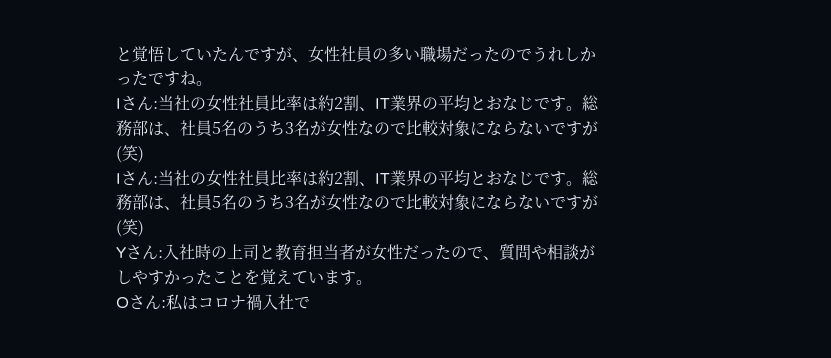と覚悟していたんですが、女性社員の多い職場だったのでうれしかったですね。
Iさん:当社の女性社員比率は約2割、IT業界の平均とおなじです。総務部は、社員5名のうち3名が女性なので比較対象にならないですが(笑)
Iさん:当社の女性社員比率は約2割、IT業界の平均とおなじです。総務部は、社員5名のうち3名が女性なので比較対象にならないですが(笑)
Yさん:入社時の上司と教育担当者が女性だったので、質問や相談がしやすかったことを覚えています。
Oさん:私はコロナ禍入社で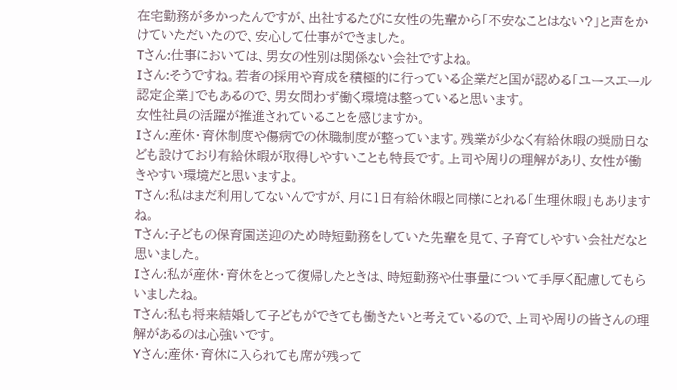在宅勤務が多かったんですが、出社するたびに女性の先輩から「不安なことはない?」と声をかけていただいたので、安心して仕事ができました。
Tさん:仕事においては、男女の性別は関係ない会社ですよね。
Iさん:そうですね。若者の採用や育成を積極的に行っている企業だと国が認める「ユースエール認定企業」でもあるので、男女問わず働く環境は整っていると思います。
女性社員の活躍が推進されていることを感じますか。
Iさん:産休・育休制度や傷病での休職制度が整っています。残業が少なく有給休暇の奨励日なども設けており有給休暇が取得しやすいことも特長です。上司や周りの理解があり、女性が働きやすい環境だと思いますよ。
Tさん:私はまだ利用してないんですが、月に1日有給休暇と同様にとれる「生理休暇」もありますね。
Tさん:子どもの保育園送迎のため時短勤務をしていた先輩を見て、子育てしやすい会社だなと思いました。
Iさん:私が産休・育休をとって復帰したときは、時短勤務や仕事量について手厚く配慮してもらいましたね。
Tさん:私も将来結婚して子どもができても働きたいと考えているので、上司や周りの皆さんの理解があるのは心強いです。
Yさん:産休・育休に入られても席が残って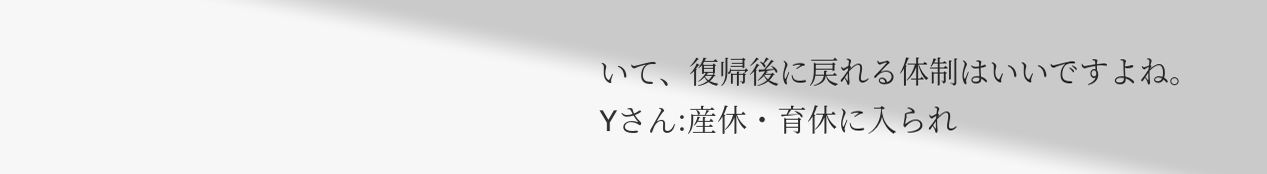いて、復帰後に戻れる体制はいいですよね。
Yさん:産休・育休に入られ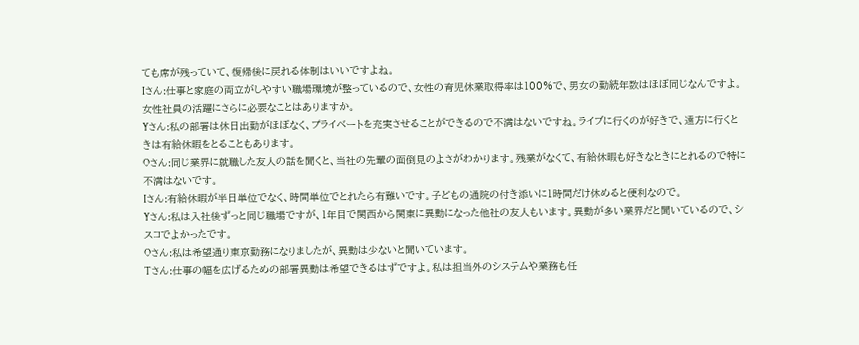ても席が残っていて、復帰後に戻れる体制はいいですよね。
Iさん:仕事と家庭の両立がしやすい職場環境が整っているので、女性の育児休業取得率は100%で、男女の勤続年数はほぼ同じなんですよ。
女性社員の活躍にさらに必要なことはありますか。
Yさん:私の部署は休日出勤がほぼなく、プライベートを充実させることができるので不満はないですね。ライブに行くのが好きで、遠方に行くときは有給休暇をとることもあります。
Oさん:同じ業界に就職した友人の話を聞くと、当社の先輩の面倒見のよさがわかります。残業がなくて、有給休暇も好きなときにとれるので特に不満はないです。
Iさん:有給休暇が半日単位でなく、時間単位でとれたら有難いです。子どもの通院の付き添いに1時間だけ休めると便利なので。
Yさん:私は入社後ずっと同じ職場ですが、1年目で関西から関東に異動になった他社の友人もいます。異動が多い業界だと聞いているので、シスコでよかったです。
Oさん:私は希望通り東京勤務になりましたが、異動は少ないと聞いています。
Tさん:仕事の幅を広げるための部署異動は希望できるはずですよ。私は担当外のシステムや業務も任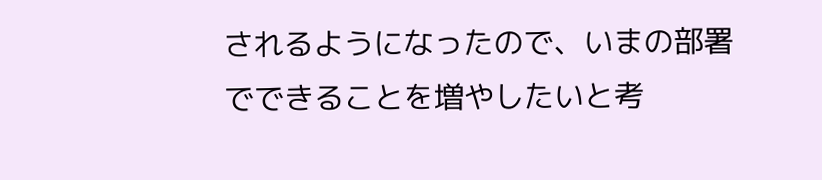されるようになったので、いまの部署でできることを増やしたいと考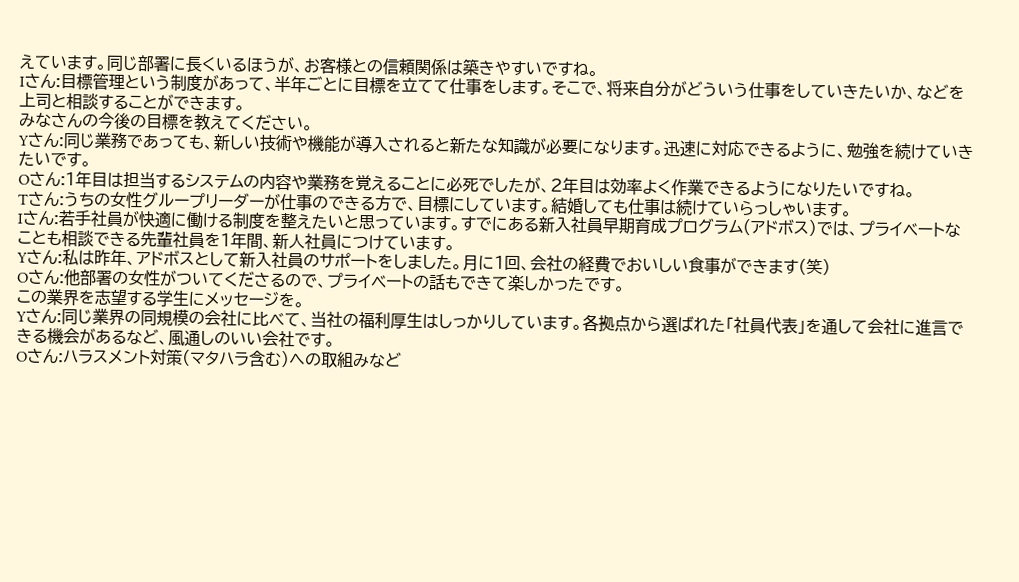えています。同じ部署に長くいるほうが、お客様との信頼関係は築きやすいですね。
Iさん:目標管理という制度があって、半年ごとに目標を立てて仕事をします。そこで、将来自分がどういう仕事をしていきたいか、などを上司と相談することができます。
みなさんの今後の目標を教えてください。
Yさん:同じ業務であっても、新しい技術や機能が導入されると新たな知識が必要になります。迅速に対応できるように、勉強を続けていきたいです。
Oさん:1年目は担当するシステムの内容や業務を覚えることに必死でしたが、2年目は効率よく作業できるようになりたいですね。
Tさん:うちの女性グループリーダーが仕事のできる方で、目標にしています。結婚しても仕事は続けていらっしゃいます。
Iさん:若手社員が快適に働ける制度を整えたいと思っています。すでにある新入社員早期育成プログラム(アドボス)では、プライベートなことも相談できる先輩社員を1年間、新人社員につけています。
Yさん:私は昨年、アドボスとして新入社員のサポートをしました。月に1回、会社の経費でおいしい食事ができます(笑)
Oさん:他部署の女性がついてくださるので、プライベートの話もできて楽しかったです。
この業界を志望する学生にメッセージを。
Yさん:同じ業界の同規模の会社に比べて、当社の福利厚生はしっかりしています。各拠点から選ばれた「社員代表」を通して会社に進言できる機会があるなど、風通しのいい会社です。
Oさん:ハラスメント対策(マタハラ含む)への取組みなど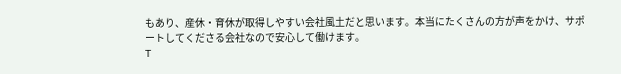もあり、産休・育休が取得しやすい会社風土だと思います。本当にたくさんの方が声をかけ、サポートしてくださる会社なので安心して働けます。
T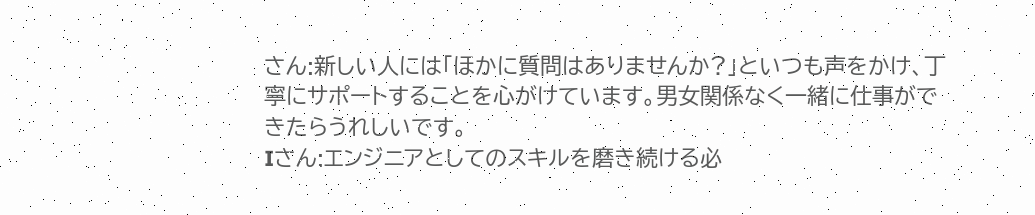さん:新しい人には「ほかに質問はありませんか?」といつも声をかけ、丁寧にサポートすることを心がけています。男女関係なく一緒に仕事ができたらうれしいです。
Iさん:エンジニアとしてのスキルを磨き続ける必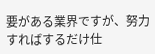要がある業界ですが、努力すればするだけ仕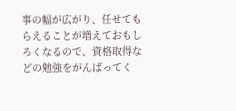事の幅が広がり、任せてもらえることが増えておもしろくなるので、資格取得などの勉強をがんばってく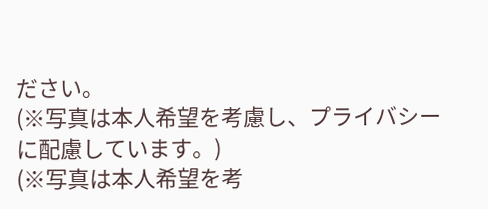ださい。
(※写真は本人希望を考慮し、プライバシーに配慮しています。)
(※写真は本人希望を考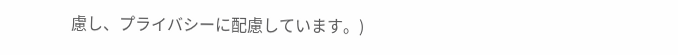慮し、プライバシーに配慮しています。)